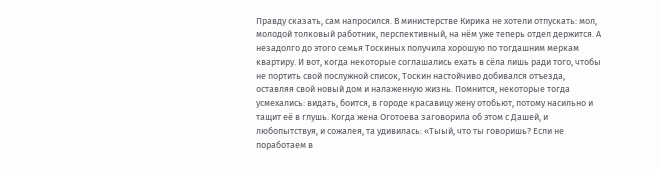Правду сказать, сам напросился. В министерстве Кирика не хотели отпускать: мол, молодой толковый работник, перспективный, на нём уже теперь отдел держится. А незадолго до этого семья Тоскиных получила хорошую по тогдашним меркам квартиру. И вот, когда некоторые соглашались ехать в сёла лишь ради того, чтобы не портить свой послужной список, Тоскин настойчиво добивался отъезда, оставляя свой новый дом и налаженную жизнь. Помнится, некоторые тогда усмехались: видать, боится, в городе красавицу жену отобьют, потому насильно и тащит её в глушь. Когда жена Оготоева заговорила об этом с Дашей, и любопытствуя, и сожалея, та удивилась: «Тыый, что ты говоришь? Если не поработаем в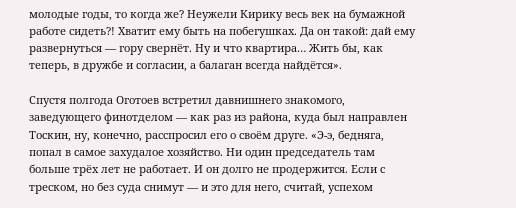молодые годы, то когда же? Неужели Кирику весь век на бумажной работе сидеть?! Хватит ему быть на побегушках. Да он такой: дай ему развернуться — гору свернёт. Ну и что квартира… Жить бы, как теперь, в дружбе и согласии, а балаган всегда найдётся».

Спустя полгода Оготоев встретил давнишнего знакомого, заведующего финотделом — как раз из района, куда был направлен Тоскин, ну, конечно, расспросил его о своём друге. «Э-э, бедняга, попал в самое захудалое хозяйство. Ни один председатель там больше трёх лет не работает. И он долго не продержится. Если с треском, но без суда снимут — и это для него, считай, успехом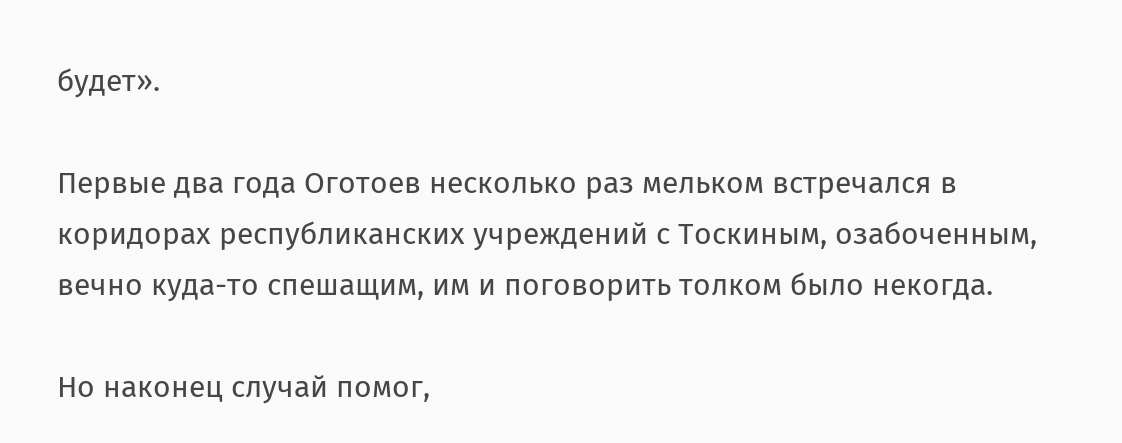будет».

Первые два года Оготоев несколько раз мельком встречался в коридорах республиканских учреждений с Тоскиным, озабоченным, вечно куда-то спешащим, им и поговорить толком было некогда.

Но наконец случай помог,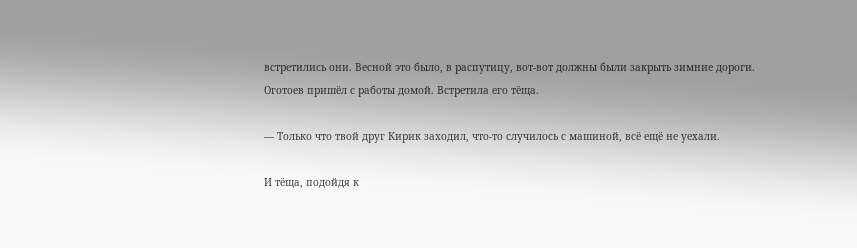встретились они. Весной это было, в распутицу, вот-вот должны были закрыть зимние дороги. Оготоев пришёл с работы домой. Встретила его тёща.

— Только что твой друг Кирик заходил, что-то случилось с машиной, всё ещё не уехали.

И тёща, подойдя к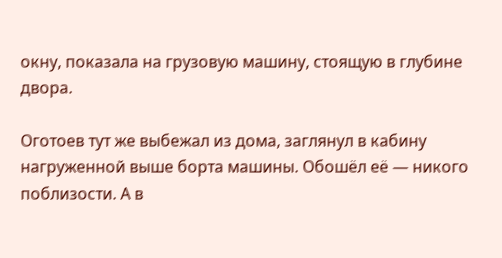окну, показала на грузовую машину, стоящую в глубине двора.

Оготоев тут же выбежал из дома, заглянул в кабину нагруженной выше борта машины. Обошёл её — никого поблизости. А в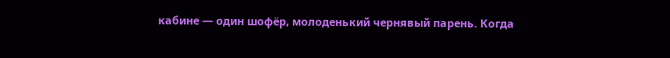кабине — один шофёр, молоденький чернявый парень. Когда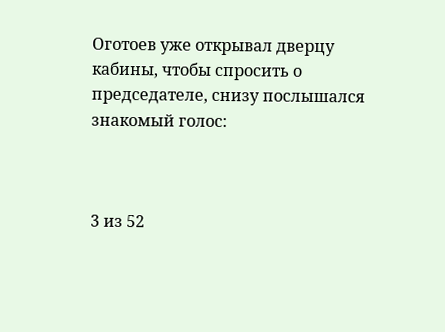Оготоев уже открывал дверцу кабины, чтобы спросить о председателе, снизу послышался знакомый голос:



3 из 52